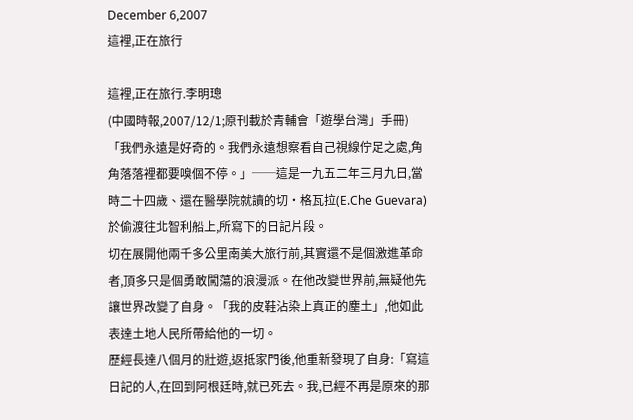December 6,2007
這裡,正在旅行

這裡,正在旅行.李明璁
(中國時報,2007/12/1;原刊載於青輔會「遊學台灣」手冊)
「我們永遠是好奇的。我們永遠想察看自己視線佇足之處,角角落落裡都要嗅個不停。」──這是一九五二年三月九日,當時二十四歲、還在醫學院就讀的切‧格瓦拉(E.Che Guevara)於偷渡往北智利船上,所寫下的日記片段。
切在展開他兩千多公里南美大旅行前,其實還不是個激進革命者,頂多只是個勇敢闖蕩的浪漫派。在他改變世界前,無疑他先讓世界改變了自身。「我的皮鞋沾染上真正的塵土」,他如此表達土地人民所帶給他的一切。
歷經長達八個月的壯遊,返抵家門後,他重新發現了自身:「寫這日記的人,在回到阿根廷時,就已死去。我,已經不再是原來的那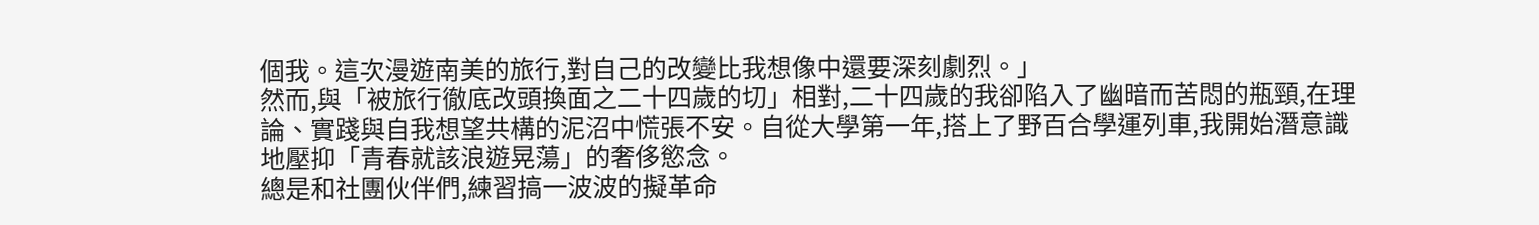個我。這次漫遊南美的旅行,對自己的改變比我想像中還要深刻劇烈。」
然而,與「被旅行徹底改頭換面之二十四歲的切」相對,二十四歲的我卻陷入了幽暗而苦悶的瓶頸,在理論、實踐與自我想望共構的泥沼中慌張不安。自從大學第一年,搭上了野百合學運列車,我開始潛意識地壓抑「青春就該浪遊晃蕩」的奢侈慾念。
總是和社團伙伴們,練習搞一波波的擬革命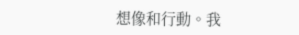想像和行動。我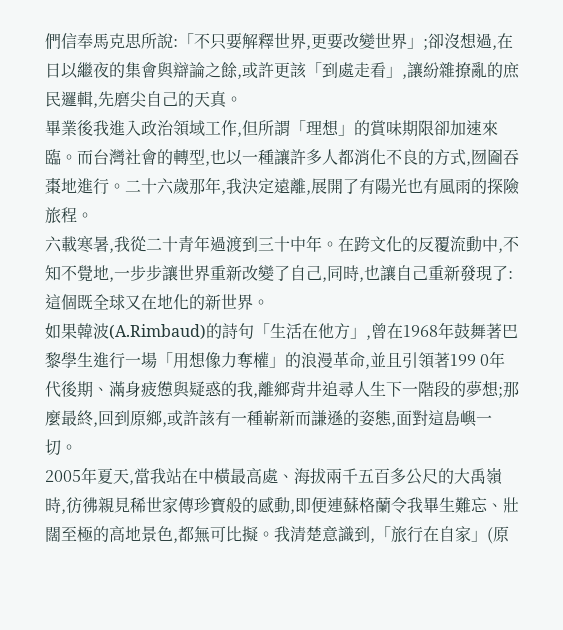們信奉馬克思所說:「不只要解釋世界,更要改變世界」;卻沒想過,在日以繼夜的集會與辯論之餘,或許更該「到處走看」,讓紛雜撩亂的庶民邏輯,先磨尖自己的天真。
畢業後我進入政治領域工作,但所謂「理想」的賞味期限卻加速來臨。而台灣社會的轉型,也以一種讓許多人都消化不良的方式,囫圇吞棗地進行。二十六歲那年,我決定遠離,展開了有陽光也有風雨的探險旅程。
六載寒暑,我從二十青年過渡到三十中年。在跨文化的反覆流動中,不知不覺地,一步步讓世界重新改變了自己,同時,也讓自己重新發現了:這個既全球又在地化的新世界。
如果韓波(A.Rimbaud)的詩句「生活在他方」,曾在1968年鼓舞著巴黎學生進行一場「用想像力奪權」的浪漫革命,並且引領著199 0年代後期、滿身疲憊與疑惑的我,離鄉背井追尋人生下一階段的夢想;那麼最終,回到原鄉,或許該有一種嶄新而謙遜的姿態,面對這島嶼一切。
2005年夏天,當我站在中橫最高處、海拔兩千五百多公尺的大禹嶺時,彷彿親見稀世家傳珍寶般的感動,即便連蘇格蘭令我畢生難忘、壯闊至極的高地景色,都無可比擬。我清楚意識到,「旅行在自家」(原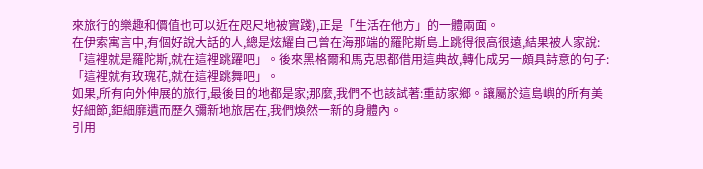來旅行的樂趣和價值也可以近在咫尺地被實踐),正是「生活在他方」的一體兩面。
在伊索寓言中,有個好說大話的人,總是炫耀自己曾在海那端的羅陀斯島上跳得很高很遠,結果被人家說:「這裡就是羅陀斯,就在這裡跳躍吧」。後來黑格爾和馬克思都借用這典故,轉化成另一頗具詩意的句子:「這裡就有玫瑰花,就在這裡跳舞吧」。
如果,所有向外伸展的旅行,最後目的地都是家;那麼,我們不也該試著:重訪家鄉。讓屬於這島嶼的所有美好細節,鉅細靡遺而歷久彌新地旅居在,我們煥然一新的身體內。
引用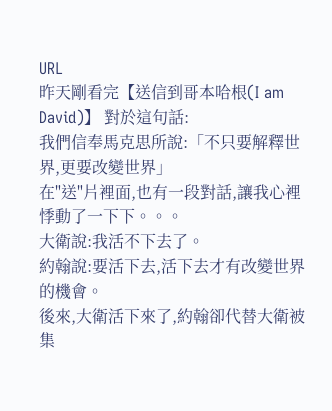URL
昨天剛看完【送信到哥本哈根(I am David)】 對於這句話:
我們信奉馬克思所說:「不只要解釋世界,更要改變世界」
在"送"片裡面,也有一段對話,讓我心裡悸動了一下下。。。
大衛說:我活不下去了。
約翰說:要活下去,活下去才有改變世界的機會。
後來,大衛活下來了,約翰卻代替大衛被集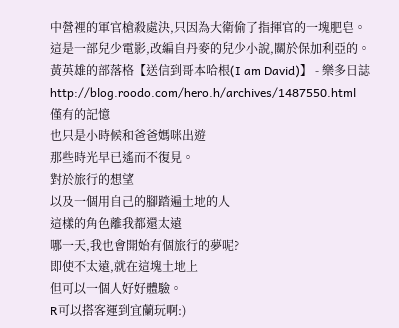中營裡的軍官槍殺處決,只因為大衛偷了指揮官的一塊肥皂。
這是一部兒少電影,改編自丹麥的兒少小說,關於保加利亞的。
黃英雄的部落格【送信到哥本哈根(I am David)】 - 樂多日誌
http://blog.roodo.com/hero.h/archives/1487550.html
僅有的記憶
也只是小時候和爸爸媽咪出遊
那些時光早已遙而不復見。
對於旅行的想望
以及一個用自己的腳踏遍土地的人
這樣的角色離我都還太遠
哪一天,我也會開始有個旅行的夢呢?
即使不太遠,就在這塊土地上
但可以一個人好好體驗。
R可以搭客運到宜蘭玩啊:)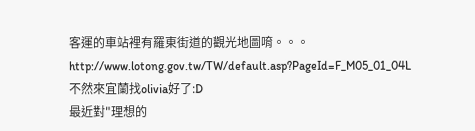客運的車站裡有羅東街道的觀光地圖唷。。。
http://www.lotong.gov.tw/TW/default.asp?PageId=F_M05_01_04L
不然來宜蘭找olivia好了:D
最近對"理想的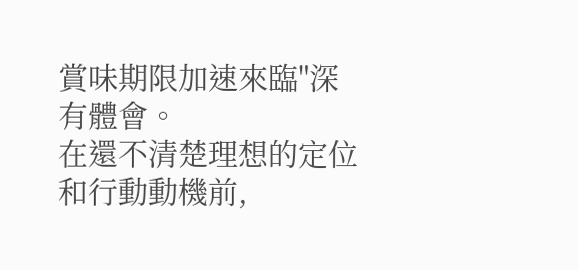賞味期限加速來臨"深有體會。
在還不清楚理想的定位和行動動機前,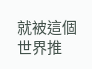就被這個世界推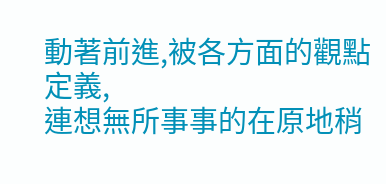動著前進,被各方面的觀點定義,
連想無所事事的在原地稍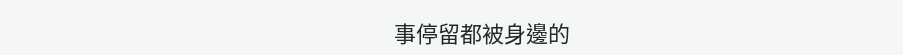事停留都被身邊的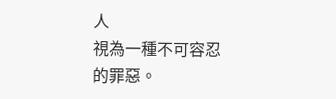人
視為一種不可容忍的罪惡。